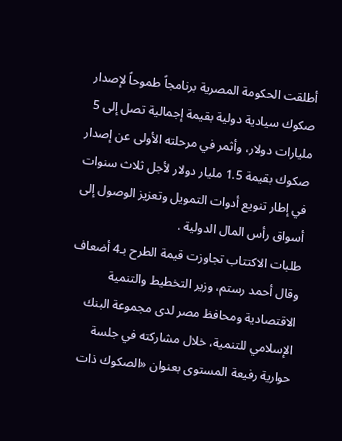أطلقت الحكومة المصرية برنامجاً طموحاً لإصدار صكوك سيادية دولية بقيمة إجمالية تصل إلى 5 مليارات دولار، وأثمر في مرحلته الأولى عن إصدار صكوك بقيمة 1.5 مليار دولار لأجل ثلاث سنوات في إطار تنويع أدوات التمويل وتعزيز الوصول إلى أسواق رأس المال الدولية .
طلبات الاكتتاب تجاوزت قيمة الطرح بـ4 أضعاف
وقال أحمد رستم، وزير التخطيط والتنمية الاقتصادية ومحافظ مصر لدى مجموعة البنك الإسلامي للتنمية، خلال مشاركته في جلسة حوارية رفيعة المستوى بعنوان «الصكوك ذات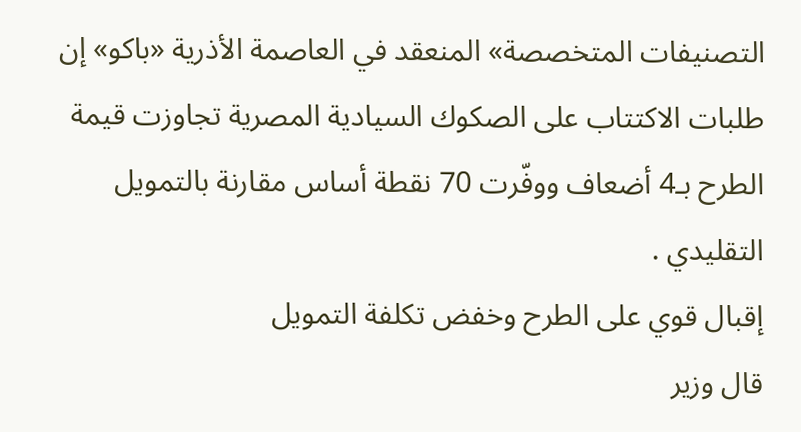التصنيفات المتخصصة» المنعقد في العاصمة الأذرية «باكو» إن طلبات الاكتتاب على الصكوك السيادية المصرية تجاوزت قيمة الطرح بـ4 أضعاف ووفّرت 70 نقطة أساس مقارنة بالتمويل التقليدي .
إقبال قوي على الطرح وخفض تكلفة التمويل
قال وزير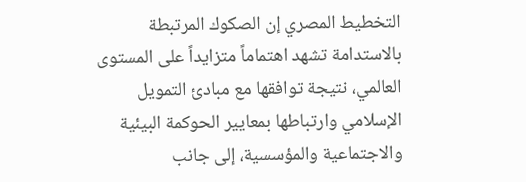التخطيط المصري إن الصكوك المرتبطة بالاستدامة تشهد اهتماماً متزايداً على المستوى العالمي، نتيجة توافقها مع مبادئ التمويل الإسلامي وارتباطها بمعايير الحوكمة البيئية والاجتماعية والمؤسسية، إلى جانب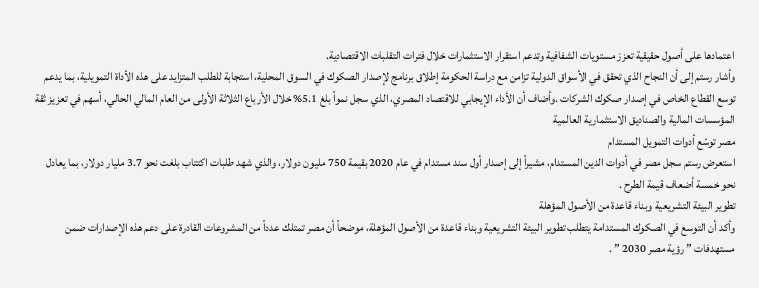اعتمادها على أصول حقيقية تعزز مستويات الشفافية وتدعم استقرار الاستثمارات خلال فترات التقلبات الاقتصادية.
وأشار رستم إلى أن النجاح الذي تحقق في الأسواق الدولية تزامن مع دراسة الحكومة إطلاق برنامج لإصدار الصكوك في السوق المحلية، استجابة للطلب المتزايد على هذه الأداة التمويلية، بما يدعم توسع القطاع الخاص في إصدار صكوك الشركات .وأضاف أن الأداء الإيجابي للاقتصاد المصري، الذي سجل نمواً بلغ 5.1% خلال الأرباع الثلاثة الأولى من العام المالي الحالي، أسهم في تعزيز ثقة المؤسسات المالية والصناديق الاستثمارية العالمية
مصر توسّع أدوات التمويل المستدام
استعرض رستم سجل مصر في أدوات الدين المستدام، مشيراً إلى إصدار أول سند مستدام في عام 2020 بقيمة 750 مليون دولار، والذي شهد طلبات اكتتاب بلغت نحو 3.7 مليار دولار، بما يعادل نحو خمسة أضعاف قيمة الطرح .
تطوير البيئة التشريعية وبناء قاعدة من الأصول المؤهلة
وأكد أن التوسع في الصكوك المستدامة يتطلب تطوير البيئة التشريعية وبناء قاعدة من الأصول المؤهلة، موضحاً أن مصر تمتلك عدداً من المشروعات القادرة على دعم هذه الإصدارات ضمن مستهدفات ” رؤية مصر 2030 ” .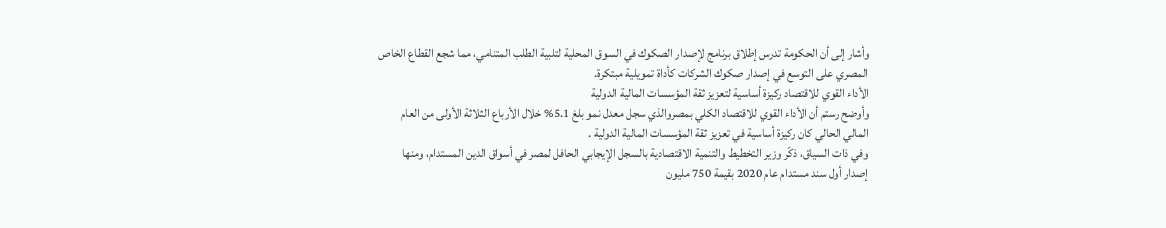وأشار إلى أن الحكومة تدرس إطلاق برنامج لإصدار الصكوك في السوق المحلية لتلبية الطلب المتنامي، مما شجع القطاع الخاص المصري على التوسع في إصدار صكوك الشركات كأداة تمويلية مبتكرة.
الأداء القوي للاقتصاد ركيزة أساسية لتعزيز ثقة المؤسسات المالية الدولية
وأوضح رستم أن الأداء القوي للاقتصاد الكلي بمصروالذي سجل معدل نمو بلغ 5.1% خلال الأرباع الثلاثة الأولى من العام المالي الحالي كان ركيزة أساسية في تعزيز ثقة المؤسسات المالية الدولية .
وفي ذات السياق، ذكّر وزير التخطيط والتنمية الاقتصادية بالسجل الإيجابي الحافل لمصر في أسواق الدين المستدام، ومنها إصدار أول سند مستدام عام 2020 بقيمة 750 مليون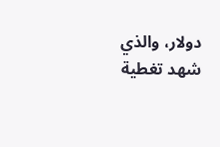دولار، والذي شهد تغطية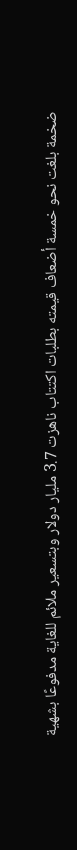ضخمة بلغت نحو خمسة أضعاف قيمته بطلبات اكتتاب ناهزت 3.7 مليار دولار وبتسعير ملائم للغاية مدفوعًا بشهية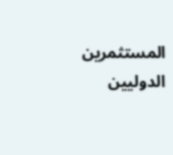المستثمرين الدوليين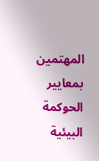المهتمين بمعايير الحوكمة البيئية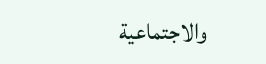والاجتماعية